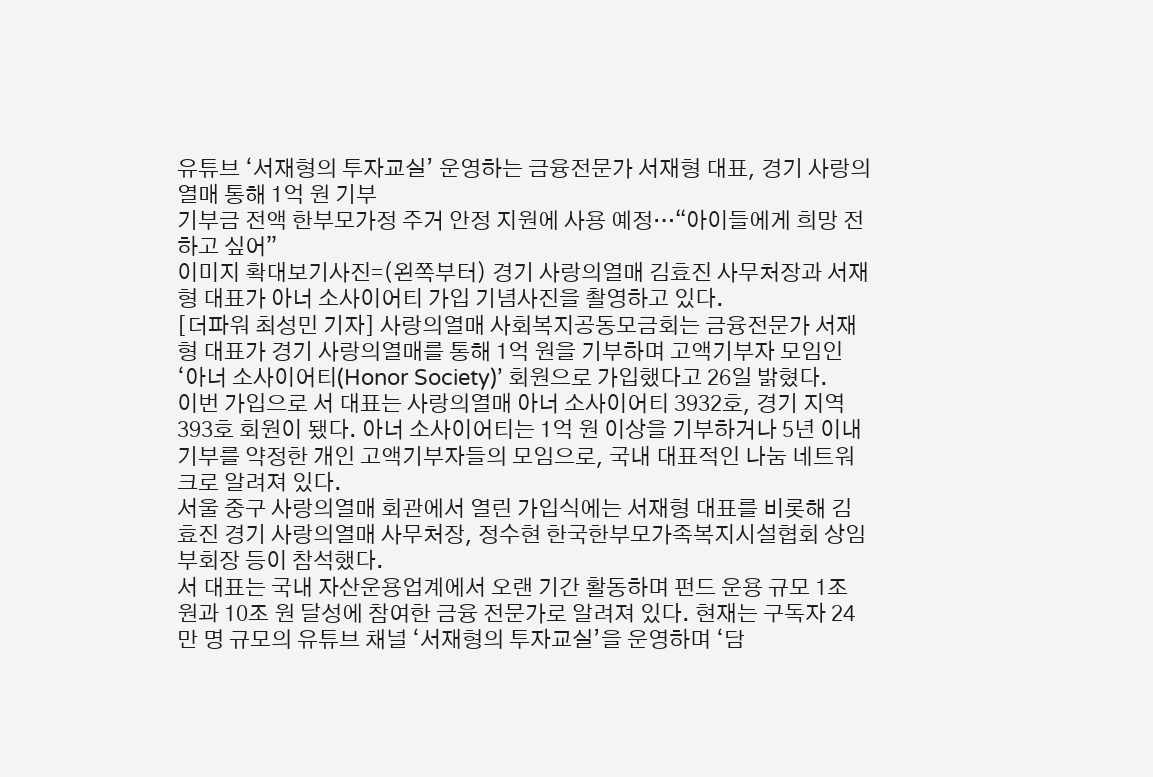유튜브 ‘서재형의 투자교실’ 운영하는 금융전문가 서재형 대표, 경기 사랑의열매 통해 1억 원 기부
기부금 전액 한부모가정 주거 안정 지원에 사용 예정…“아이들에게 희망 전하고 싶어”
이미지 확대보기사진=(왼쪽부터) 경기 사랑의열매 김효진 사무처장과 서재형 대표가 아너 소사이어티 가입 기념사진을 촬영하고 있다.
[더파워 최성민 기자] 사랑의열매 사회복지공동모금회는 금융전문가 서재형 대표가 경기 사랑의열매를 통해 1억 원을 기부하며 고액기부자 모임인 ‘아너 소사이어티(Honor Society)’ 회원으로 가입했다고 26일 밝혔다.
이번 가입으로 서 대표는 사랑의열매 아너 소사이어티 3932호, 경기 지역 393호 회원이 됐다. 아너 소사이어티는 1억 원 이상을 기부하거나 5년 이내 기부를 약정한 개인 고액기부자들의 모임으로, 국내 대표적인 나눔 네트워크로 알려져 있다.
서울 중구 사랑의열매 회관에서 열린 가입식에는 서재형 대표를 비롯해 김효진 경기 사랑의열매 사무처장, 정수현 한국한부모가족복지시설협회 상임부회장 등이 참석했다.
서 대표는 국내 자산운용업계에서 오랜 기간 활동하며 펀드 운용 규모 1조 원과 10조 원 달성에 참여한 금융 전문가로 알려져 있다. 현재는 구독자 24만 명 규모의 유튜브 채널 ‘서재형의 투자교실’을 운영하며 ‘담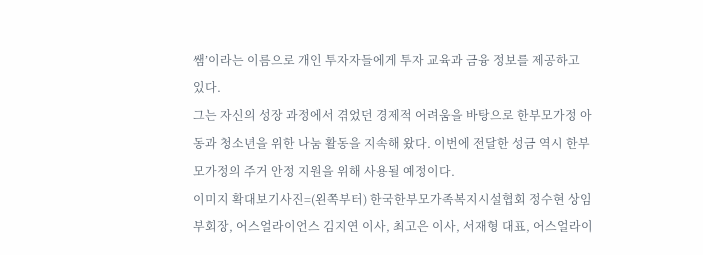쌤’이라는 이름으로 개인 투자자들에게 투자 교육과 금융 정보를 제공하고 있다.
그는 자신의 성장 과정에서 겪었던 경제적 어려움을 바탕으로 한부모가정 아동과 청소년을 위한 나눔 활동을 지속해 왔다. 이번에 전달한 성금 역시 한부모가정의 주거 안정 지원을 위해 사용될 예정이다.
이미지 확대보기사진=(왼쪽부터) 한국한부모가족복지시설협회 정수현 상임부회장, 어스얼라이언스 김지연 이사, 최고은 이사, 서재형 대표, 어스얼라이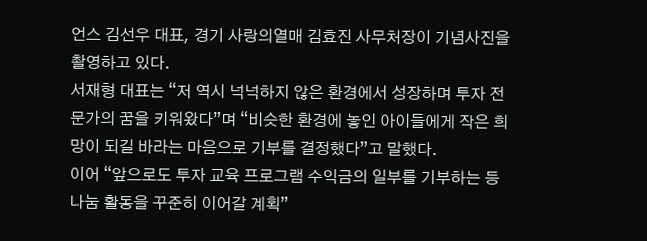언스 김선우 대표, 경기 사랑의열매 김효진 사무처장이 기념사진을 촬영하고 있다.
서재형 대표는 “저 역시 넉넉하지 않은 환경에서 성장하며 투자 전문가의 꿈을 키워왔다”며 “비슷한 환경에 놓인 아이들에게 작은 희망이 되길 바라는 마음으로 기부를 결정했다”고 말했다.
이어 “앞으로도 투자 교육 프로그램 수익금의 일부를 기부하는 등 나눔 활동을 꾸준히 이어갈 계획”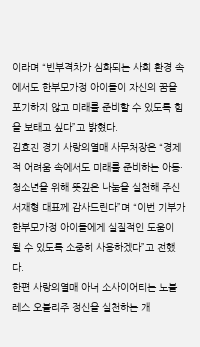이라며 “빈부격차가 심화되는 사회 환경 속에서도 한부모가정 아이들이 자신의 꿈을 포기하지 않고 미래를 준비할 수 있도록 힘을 보태고 싶다”고 밝혔다.
김효진 경기 사랑의열매 사무처장은 “경제적 어려움 속에서도 미래를 준비하는 아동·청소년을 위해 뜻깊은 나눔을 실천해 주신 서재형 대표께 감사드린다”며 “이번 기부가 한부모가정 아이들에게 실질적인 도움이 될 수 있도록 소중히 사용하겠다”고 전했다.
한편 사랑의열매 아너 소사이어티는 노블레스 오블리주 정신을 실천하는 개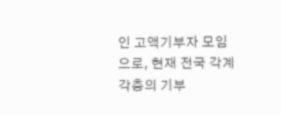인 고액기부자 모임으로, 현재 전국 각계각층의 기부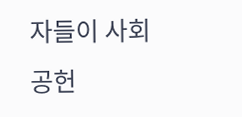자들이 사회공헌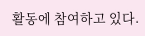활동에 참여하고 있다.